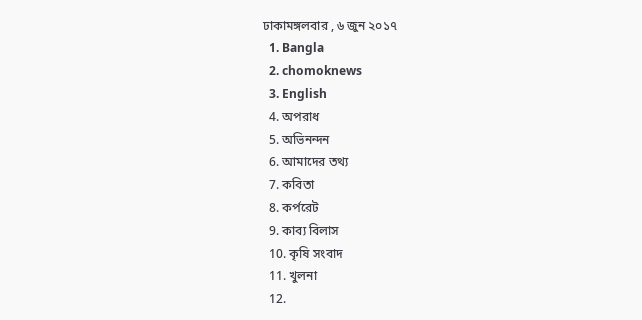ঢাকামঙ্গলবার , ৬ জুন ২০১৭
  1. Bangla
  2. chomoknews
  3. English
  4. অপরাধ
  5. অভিনন্দন
  6. আমাদের তথ্য
  7. কবিতা
  8. কর্পরেট
  9. কাব্য বিলাস
  10. কৃষি সংবাদ
  11. খুলনা
  12.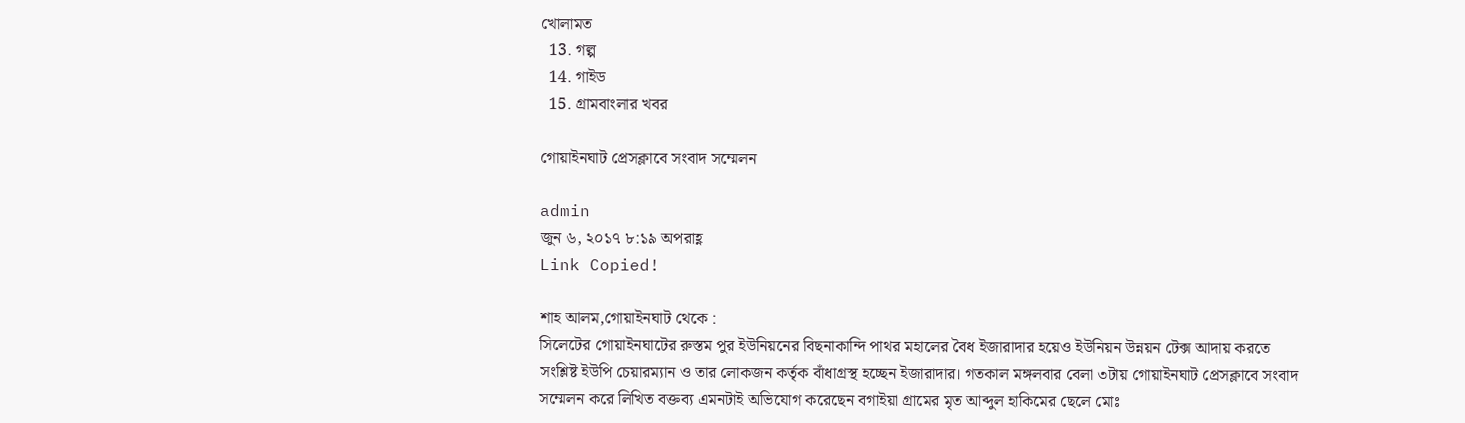খোলামত
  13. গল্প
  14. গাইড
  15. গ্রামবাংলার খবর

গোয়াইনঘাট প্রেসক্লাবে সংবাদ সম্মেলন

admin
জুন ৬, ২০১৭ ৮:১৯ অপরাহ্ণ
Link Copied!

শাহ আলম,গোয়াইনঘাট থেকে :
সিলেটের গোয়াইনঘাটের রুস্তম পুর ইউনিয়নের বিছনাকান্দি পাথর মহালের বৈধ ইজারাদার হয়েও ইউনিয়ন উন্নয়ন টেক্স আদায় করতে সংশ্লিষ্ট ইউপি চেয়ারম্যান ও তার লোকজন কর্তৃক বাঁধাগ্রস্থ হচ্ছেন ইজারাদার। গতকাল মঙ্গলবার বেলা ৩টায় গোয়াইনঘাট প্রেসক্লাবে সংবাদ সম্মেলন করে লিখিত বক্তব্য এমনটাই অভিযোগ করেছেন বগাইয়া গ্রামের মৃত আব্দুল হাকিমের ছেলে মোঃ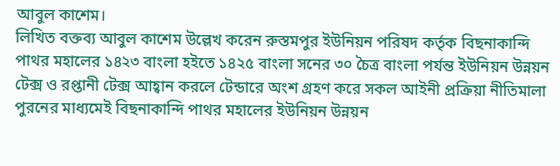আবুল কাশেম।
লিখিত বক্তব্য আবুল কাশেম উল্লেখ করেন রুস্তমপুর ইউনিয়ন পরিষদ কর্তৃক বিছনাকান্দি পাথর মহালের ১৪২৩ বাংলা হইতে ১৪২৫ বাংলা সনের ৩০ চৈত্র বাংলা পর্যন্ত ইউনিয়ন উন্নয়ন টেক্স ও রপ্তানী টেক্স আহ্বান করলে টেন্ডারে অংশ গ্রহণ করে সকল আইনী প্রক্রিয়া নীতিমালা পুরনের মাধ্যমেই বিছনাকান্দি পাথর মহালের ইউনিয়ন উন্নয়ন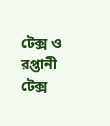টেক্স ও রপ্তানী টেক্স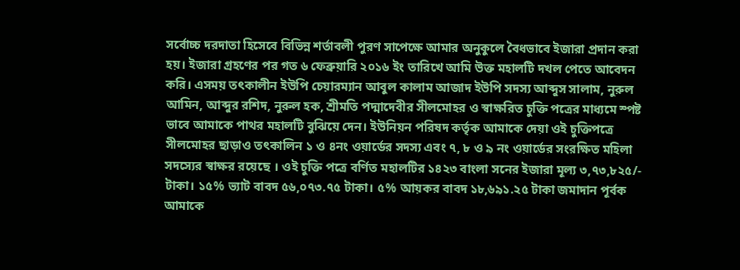সর্বোচ্চ দরদাতা হিসেবে বিভিন্ন শর্তাবলী পুরণ সাপেক্ষে আমার অনুকুলে বৈধভাবে ইজারা প্রদান করা হয়। ইজারা গ্রহণের পর গত ৬ ফেব্রুয়ারি ২০১৬ ইং তারিখে আমি উক্ত মহালটি দখল পেতে আবেদন করি। এসময় তৎকালীন ইউপি চেয়ারম্যান আবুল কালাম আজাদ ইউপি সদস্য আব্দুস সালাম, নুরুল আমিন, আব্দুর রশিদ, নুরুল হক, শ্রীমতি পদ্মাদেবীর সীলমোহর ও স্বাক্ষরিত চুক্তি পত্রের মাধ্যমে স্পষ্ট ভাবে আমাকে পাথর মহালটি বুঝিয়ে দেন। ইউনিয়ন পরিষদ কর্তৃক আমাকে দেয়া ওই চুক্তিপত্রে সীলমোহর ছাড়াও তৎকালিন ১ ও ৪নং ওয়ার্ডের সদস্য এবং ৭, ৮ ও ৯ নং ওয়ার্ডের সংরক্ষিত মহিলা সদস্যের স্বাক্ষর রয়েছে । ওই চুক্তি পত্রে বর্ণিত মহালটির ১৪২৩ বাংলা সনের ইজারা মূল্য ৩,৭৩,৮২৫/- টাকা। ১৫% ভ্যাট বাবদ ৫৬,০৭৩.৭৫ টাকা। ৫% আয়কর বাবদ ১৮,৬৯১.২৫ টাকা জমাদান পূর্বক আমাকে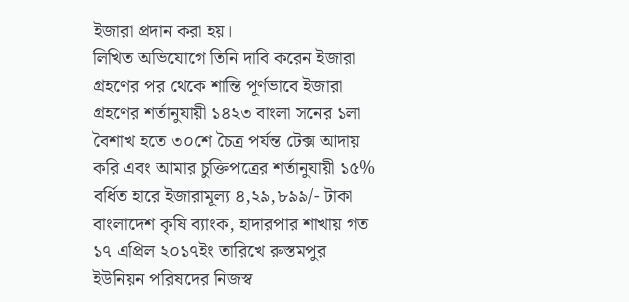ইজারা প্রদান করা হয়।
লিখিত অভিযোগে তিনি দাবি করেন ইজারা গ্রহণের পর থেকে শান্তি পূর্ণভাবে ইজারা গ্রহণের শর্তানুযায়ী ১৪২৩ বাংলা সনের ১লা বৈশাখ হতে ৩০শে চৈত্র পর্যন্ত টেক্স আদায় করি এবং আমার চুক্তিপত্রের শর্তানুযায়ী ১৫% বর্ধিত হারে ইজারামূল্য ৪,২৯,৮৯৯/- টাকা বাংলাদেশ কৃষি ব্যাংক, হাদারপার শাখায় গত ১৭ এপ্রিল ২০১৭ইং তারিখে রুস্তমপুর ইউনিয়ন পরিষদের নিজস্ব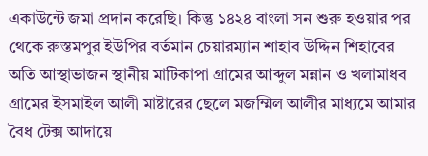একাউন্টে জমা প্রদান করেছি। কিন্তু ১৪২৪ বাংলা সন শুরু হওয়ার পর থেকে রুস্তমপুর ইউপির বর্তমান চেয়ারম্যান শাহাব উদ্দিন শিহাবের অতি আস্থাভাজন স্থানীয় মাটিকাপা গ্রামের আব্দুল মন্নান ও খলামাধব গ্রামের ইসমাইল আলী মাষ্টারের ছেলে মজম্মিল আলীর মাধ্যমে আমার বৈধ টেক্স আদায়ে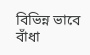বিভিন্ন ভাবে বাঁধা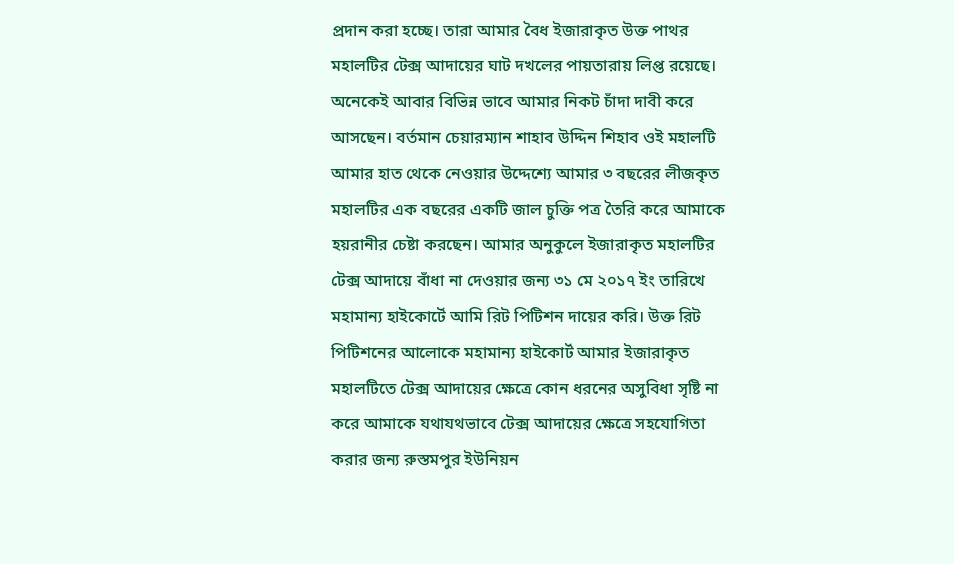প্রদান করা হচ্ছে। তারা আমার বৈধ ইজারাকৃত উক্ত পাথর মহালটির টেক্স আদায়ের ঘাট দখলের পায়তারায় লিপ্ত রয়েছে। অনেকেই আবার বিভিন্ন ভাবে আমার নিকট চাঁদা দাবী করে আসছেন। বর্তমান চেয়ারম্যান শাহাব উদ্দিন শিহাব ওই মহালটি আমার হাত থেকে নেওয়ার উদ্দেশ্যে আমার ৩ বছরের লীজকৃত মহালটির এক বছরের একটি জাল চুক্তি পত্র তৈরি করে আমাকে হয়রানীর চেষ্টা করছেন। আমার অনুকুলে ইজারাকৃত মহালটির টেক্স আদায়ে বাঁধা না দেওয়ার জন্য ৩১ মে ২০১৭ ইং তারিখে মহামান্য হাইকোর্টে আমি রিট পিটিশন দায়ের করি। উক্ত রিট পিটিশনের আলোকে মহামান্য হাইকোর্ট আমার ইজারাকৃত মহালটিতে টেক্স আদায়ের ক্ষেত্রে কোন ধরনের অসুবিধা সৃষ্টি না করে আমাকে যথাযথভাবে টেক্স আদায়ের ক্ষেত্রে সহযোগিতা করার জন্য রুস্তমপুর ইউনিয়ন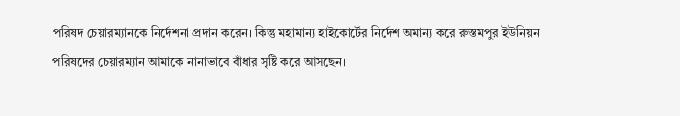পরিষদ চেয়ারম্যানকে নির্দেশনা প্রদান করেন। কিন্তু মহামান্য হাইকোর্টের নির্দেশ অমান্য করে রুস্তমপুর ইউনিয়ন পরিষদের চেয়ারম্যান আমাকে নানাভাবে বাঁধার সৃষ্টি করে আসছেন।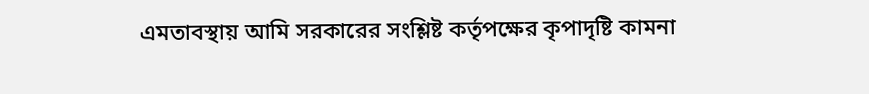এমতাবস্থায় আমি সরকারের সংশ্লিষ্ট কর্তৃপক্ষের কৃপাদৃষ্টি কামনা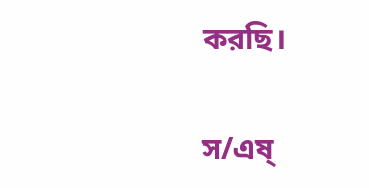করছি।

স/এষ্